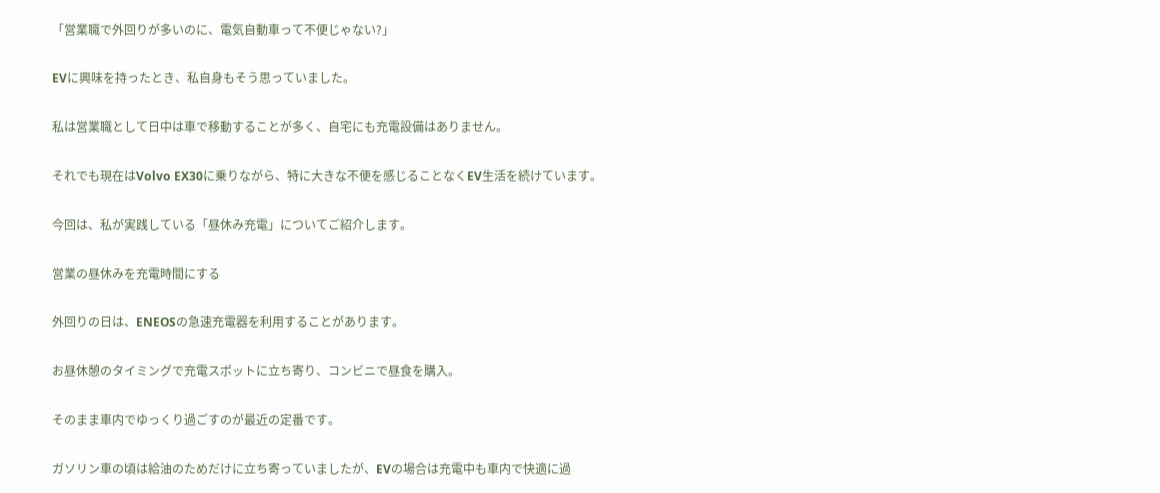「営業職で外回りが多いのに、電気自動車って不便じゃない?」

EVに興味を持ったとき、私自身もそう思っていました。

私は営業職として日中は車で移動することが多く、自宅にも充電設備はありません。

それでも現在はVolvo EX30に乗りながら、特に大きな不便を感じることなくEV生活を続けています。

今回は、私が実践している「昼休み充電」についてご紹介します。

営業の昼休みを充電時間にする

外回りの日は、ENEOSの急速充電器を利用することがあります。

お昼休憩のタイミングで充電スポットに立ち寄り、コンビニで昼食を購入。

そのまま車内でゆっくり過ごすのが最近の定番です。

ガソリン車の頃は給油のためだけに立ち寄っていましたが、EVの場合は充電中も車内で快適に過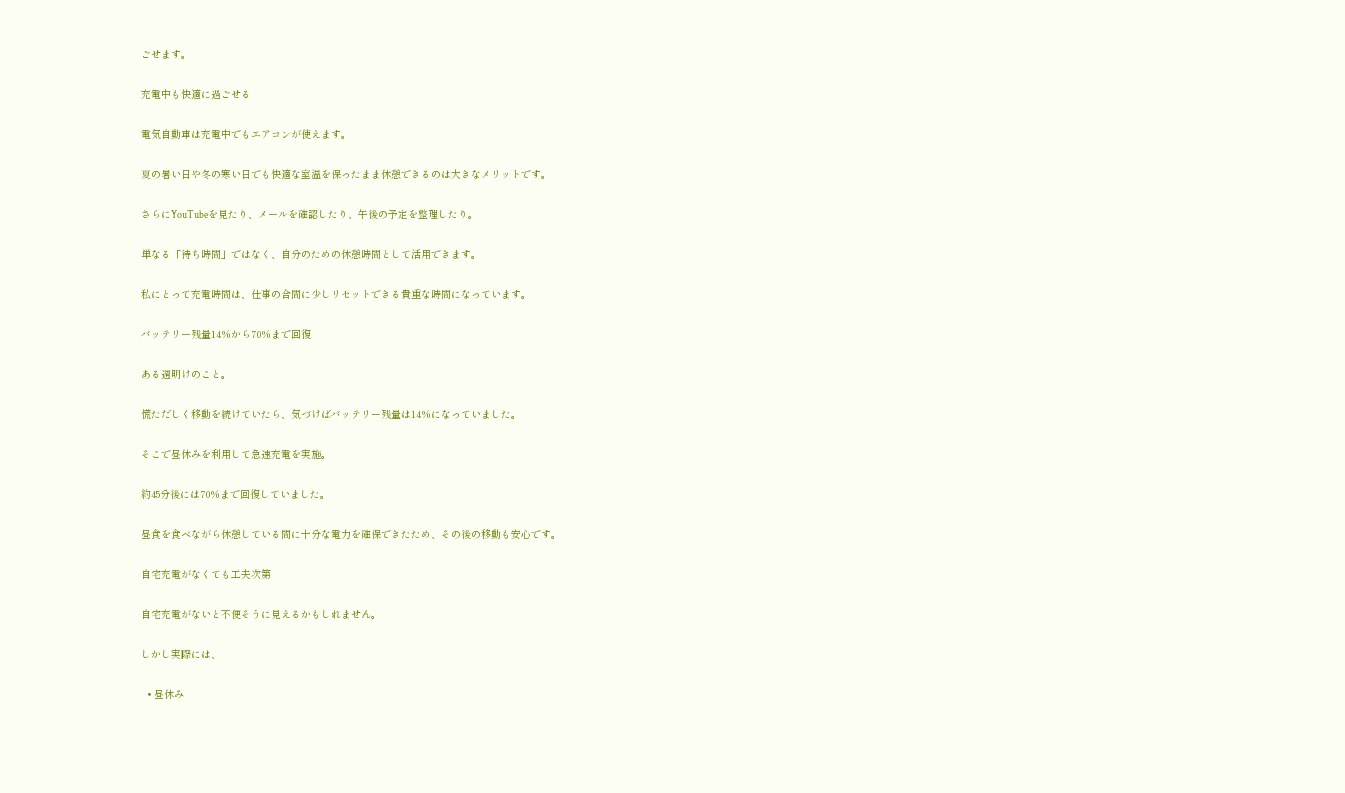ごせます。

充電中も快適に過ごせる

電気自動車は充電中でもエアコンが使えます。

夏の暑い日や冬の寒い日でも快適な室温を保ったまま休憩できるのは大きなメリットです。

さらにYouTubeを見たり、メールを確認したり、午後の予定を整理したり。

単なる「待ち時間」ではなく、自分のための休憩時間として活用できます。

私にとって充電時間は、仕事の合間に少しリセットできる貴重な時間になっています。

バッテリー残量14%から70%まで回復

ある週明けのこと。

慌ただしく移動を続けていたら、気づけばバッテリー残量は14%になっていました。

そこで昼休みを利用して急速充電を実施。

約45分後には70%まで回復していました。

昼食を食べながら休憩している間に十分な電力を確保できたため、その後の移動も安心です。

自宅充電がなくても工夫次第

自宅充電がないと不便そうに見えるかもしれません。

しかし実際には、

  • 昼休み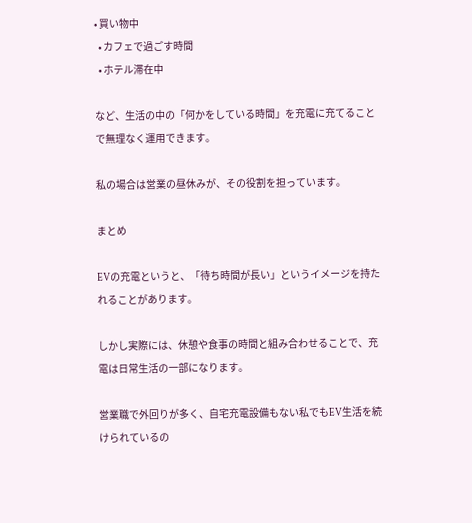• 買い物中
  • カフェで過ごす時間
  • ホテル滞在中

など、生活の中の「何かをしている時間」を充電に充てることで無理なく運用できます。

私の場合は営業の昼休みが、その役割を担っています。

まとめ

EVの充電というと、「待ち時間が長い」というイメージを持たれることがあります。

しかし実際には、休憩や食事の時間と組み合わせることで、充電は日常生活の一部になります。

営業職で外回りが多く、自宅充電設備もない私でもEV生活を続けられているの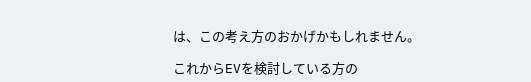は、この考え方のおかげかもしれません。

これからEVを検討している方の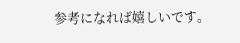参考になれば嬉しいです。